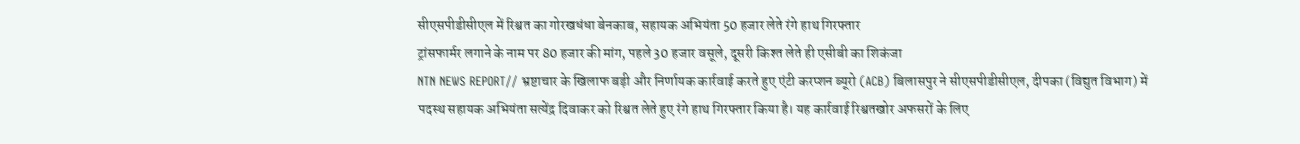सीएसपीडीसीएल में रिश्वत का गोरखधंधा बेनकाब, सहायक अभियंता 50 हजार लेते रंगे हाथ गिरफ्तार
ट्रांसफार्मर लगाने के नाम पर 80 हजार की मांग, पहले 30 हजार वसूले, दूसरी किश्त लेते ही एसीबी का शिकंजा
NTN NEWS REPORT// भ्रष्टाचार के खिलाफ बड़ी और निर्णायक कार्रवाई करते हुए एंटी करप्शन ब्यूरो (ACB) बिलासपुर ने सीएसपीडीसीएल, दीपका (विद्युत विभाग) में पदस्थ सहायक अभियंता सत्येंद्र दिवाकर को रिश्वत लेते हुए रंगे हाथ गिरफ्तार किया है। यह कार्रवाई रिश्वतखोर अफसरों के लिए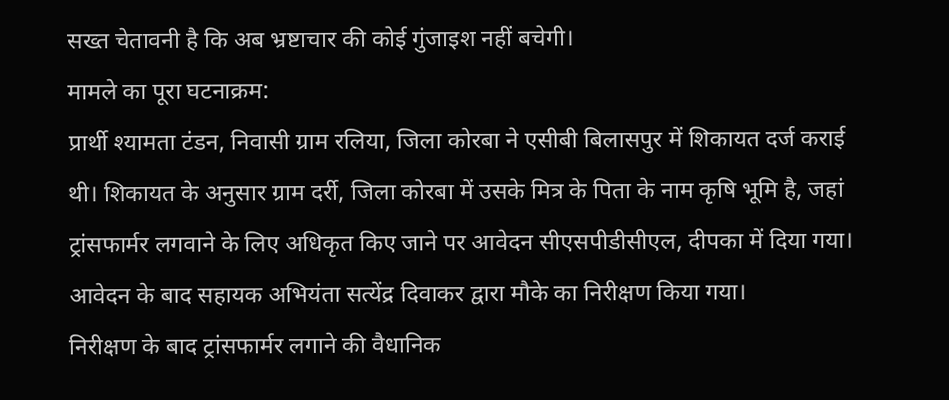सख्त चेतावनी है कि अब भ्रष्टाचार की कोई गुंजाइश नहीं बचेगी।
मामले का पूरा घटनाक्रम:
प्रार्थी श्यामता टंडन, निवासी ग्राम रलिया, जिला कोरबा ने एसीबी बिलासपुर में शिकायत दर्ज कराई थी। शिकायत के अनुसार ग्राम दर्री, जिला कोरबा में उसके मित्र के पिता के नाम कृषि भूमि है, जहां ट्रांसफार्मर लगवाने के लिए अधिकृत किए जाने पर आवेदन सीएसपीडीसीएल, दीपका में दिया गया। आवेदन के बाद सहायक अभियंता सत्येंद्र दिवाकर द्वारा मौके का निरीक्षण किया गया।
निरीक्षण के बाद ट्रांसफार्मर लगाने की वैधानिक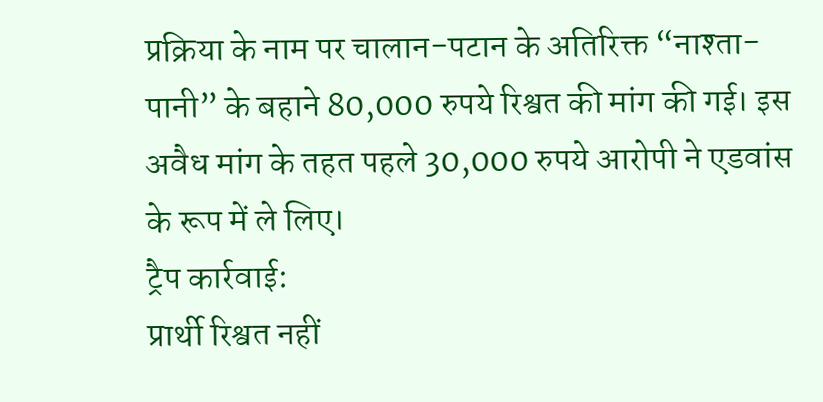प्रक्रिया के नाम पर चालान-पटान के अतिरिक्त “नाश्ता-पानी” के बहाने 80,000 रुपये रिश्वत की मांग की गई। इस अवैध मांग के तहत पहले 30,000 रुपये आरोपी ने एडवांस के रूप में ले लिए।
ट्रैप कार्रवाई:
प्रार्थी रिश्वत नहीं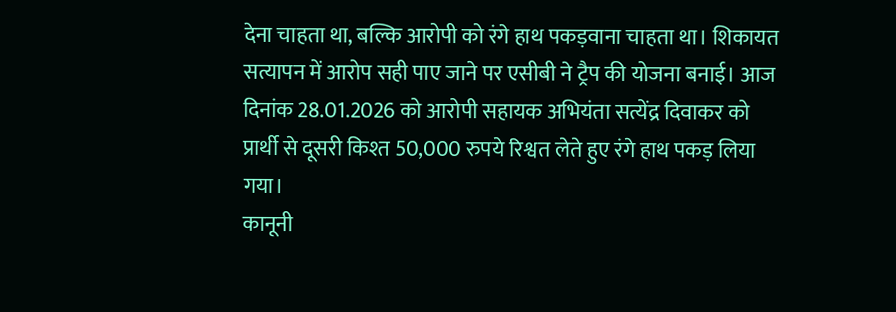देना चाहता था, बल्कि आरोपी को रंगे हाथ पकड़वाना चाहता था। शिकायत सत्यापन में आरोप सही पाए जाने पर एसीबी ने ट्रैप की योजना बनाई। आज दिनांक 28.01.2026 को आरोपी सहायक अभियंता सत्येंद्र दिवाकर को प्रार्थी से दूसरी किश्त 50,000 रुपये रिश्वत लेते हुए रंगे हाथ पकड़ लिया गया।
कानूनी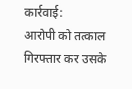कार्रवाई:
आरोपी को तत्काल गिरफ्तार कर उसके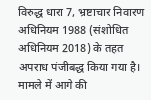विरुद्ध धारा 7, भ्रष्टाचार निवारण अधिनियम 1988 (संशोधित अधिनियम 2018) के तहत अपराध पंजीबद्ध किया गया है। मामले में आगे की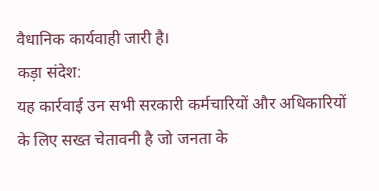वैधानिक कार्यवाही जारी है।
कड़ा संदेश:
यह कार्रवाई उन सभी सरकारी कर्मचारियों और अधिकारियों के लिए सख्त चेतावनी है जो जनता के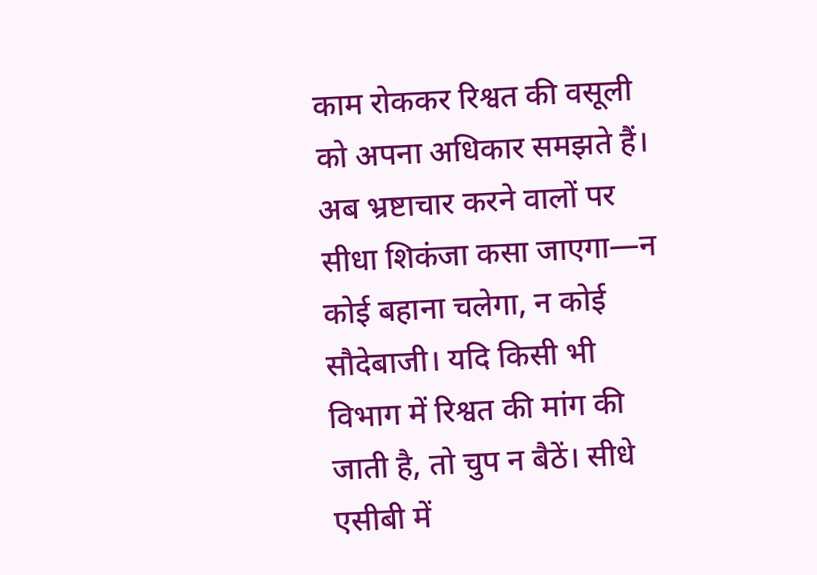काम रोककर रिश्वत की वसूली को अपना अधिकार समझते हैं। अब भ्रष्टाचार करने वालों पर सीधा शिकंजा कसा जाएगा—न कोई बहाना चलेगा, न कोई सौदेबाजी। यदि किसी भी विभाग में रिश्वत की मांग की जाती है, तो चुप न बैठें। सीधे एसीबी में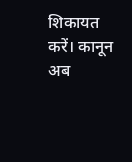शिकायत करें। कानून अब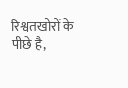रिश्वतखोरों के पीछे है,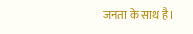जनता के साथ है।